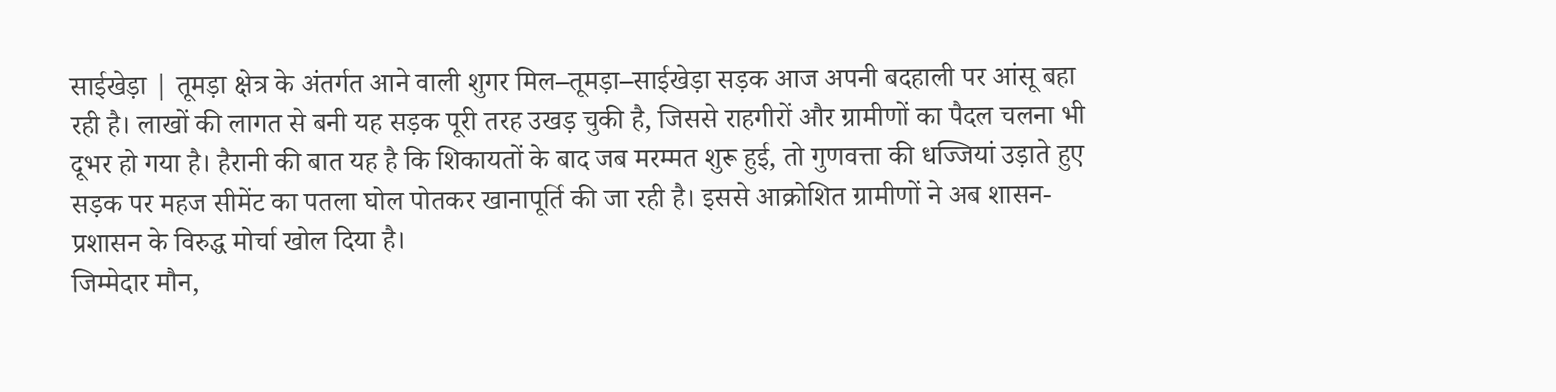साईखेड़ा | तूमड़ा क्षेत्र के अंतर्गत आने वाली शुगर मिल–तूमड़ा–साईखेड़ा सड़क आज अपनी बदहाली पर आंसू बहा रही है। लाखों की लागत से बनी यह सड़क पूरी तरह उखड़ चुकी है, जिससे राहगीरों और ग्रामीणों का पैदल चलना भी दूभर हो गया है। हैरानी की बात यह है कि शिकायतों के बाद जब मरम्मत शुरू हुई, तो गुणवत्ता की धज्जियां उड़ाते हुए सड़क पर महज सीमेंट का पतला घोल पोतकर खानापूर्ति की जा रही है। इससे आक्रोशित ग्रामीणों ने अब शासन-प्रशासन के विरुद्ध मोर्चा खोल दिया है।
जिम्मेदार मौन,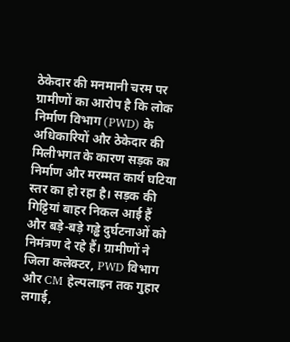ठेकेदार की मनमानी चरम पर ग्रामीणों का आरोप है कि लोक निर्माण विभाग (PWD) के अधिकारियों और ठेकेदार की मिलीभगत के कारण सड़क का निर्माण और मरम्मत कार्य घटिया स्तर का हो रहा है। सड़क की गिट्टियां बाहर निकल आई हैं और बड़े-बड़े गड्ढे दुर्घटनाओं को निमंत्रण दे रहे हैं। ग्रामीणों ने जिला कलेक्टर, PWD विभाग और CM हेल्पलाइन तक गुहार लगाई,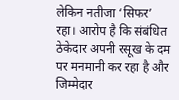लेकिन नतीजा ‘सिफर’ रहा। आरोप है कि संबंधित ठेकेदार अपनी रसूख के दम पर मनमानी कर रहा है और जिम्मेदार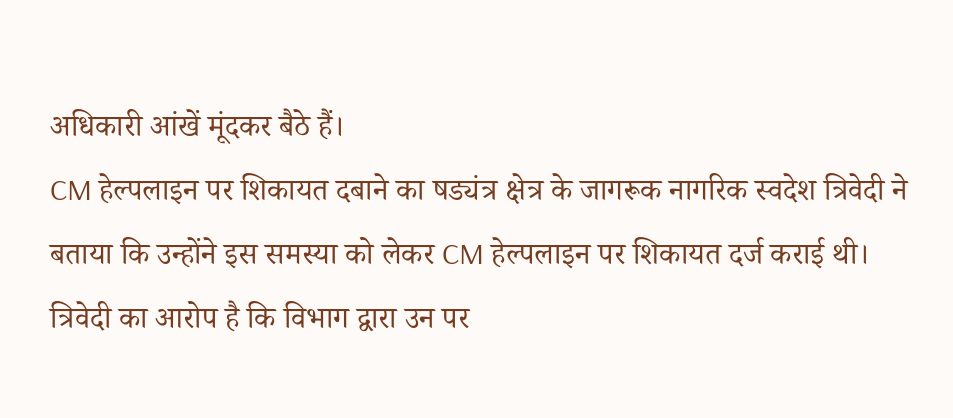अधिकारी आंखें मूंदकर बैठे हैं।
CM हेल्पलाइन पर शिकायत दबाने का षड्यंत्र क्षेत्र के जागरूक नागरिक स्वदेश त्रिवेदी ने बताया कि उन्होंने इस समस्या को लेकर CM हेल्पलाइन पर शिकायत दर्ज कराई थी। त्रिवेदी का आरोप है कि विभाग द्वारा उन पर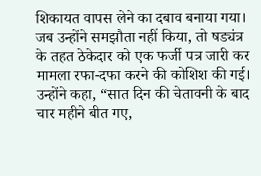शिकायत वापस लेने का दबाव बनाया गया। जब उन्होंने समझौता नहीं किया, तो षड्यंत्र के तहत ठेकेदार को एक फर्जी पत्र जारी कर मामला रफा-दफा करने की कोशिश की गई। उन्होंने कहा, “सात दिन की चेतावनी के बाद चार महीने बीत गए,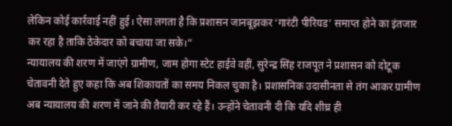लेकिन कोई कार्रवाई नहीं हुई। ऐसा लगता है कि प्रशासन जानबूझकर ‘गारंटी पीरियड’ समाप्त होने का इंतजार कर रहा है ताकि ठेकेदार को बचाया जा सके।”
न्यायालय की शरण में जाएंगे ग्रामीण, जाम होगा स्टेट हाईवे वहीं, सुरेन्द्र सिंह राजपूत ने प्रशासन को दोटूक चेतावनी देते हुए कहा कि अब शिकायतों का समय निकल चुका है। प्रशासनिक उदासीनता से तंग आकर ग्रामीण अब न्यायालय की शरण में जाने की तैयारी कर रहे हैं। उन्होंने चेतावनी दी कि यदि शीघ्र ही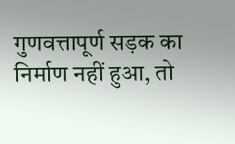गुणवत्तापूर्ण सड़क का निर्माण नहीं हुआ, तो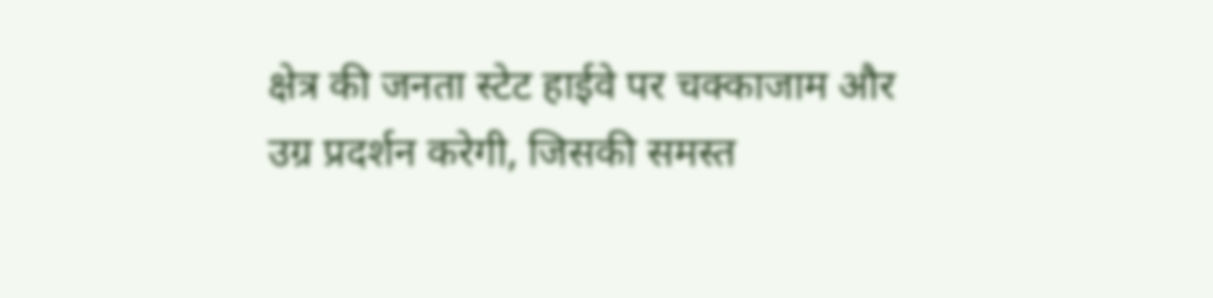क्षेत्र की जनता स्टेट हाईवे पर चक्काजाम और उग्र प्रदर्शन करेगी, जिसकी समस्त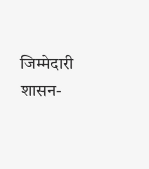जिम्मेदारी शासन-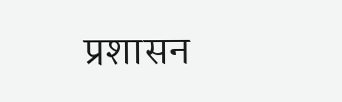प्रशासन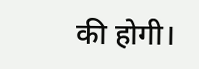की होगी।